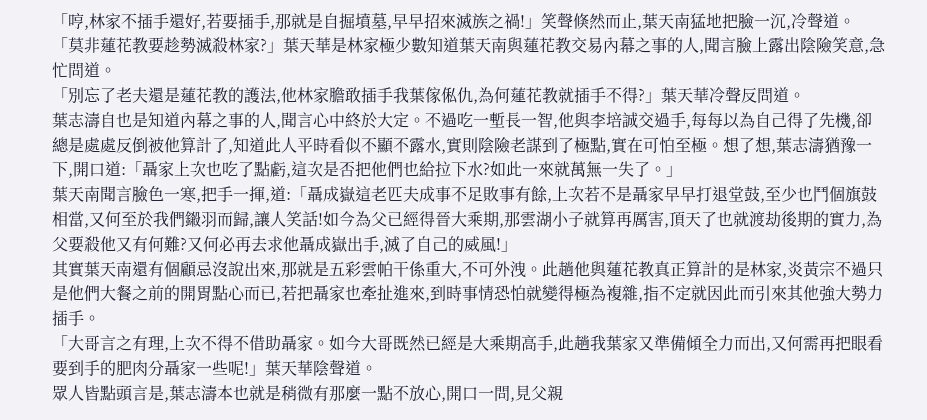「哼,林家不插手還好,若要插手,那就是自掘墳墓,早早招來滅族之禍!」笑聲倏然而止,葉天南猛地把臉一沉,冷聲道。「莫非蓮花教要趁勢滅殺林家?」葉天華是林家極少數知道葉天南與蓮花教交易內幕之事的人,聞言臉上露出陰險笑意,急忙問道。
「別忘了老夫還是蓮花教的護法,他林家膽敢插手我葉傢俬仇,為何蓮花教就插手不得?」葉天華冷聲反問道。
葉志濤自也是知道內幕之事的人,聞言心中終於大定。不過吃一塹長一智,他與李培誠交過手,每每以為自己得了先機,卻總是處處反倒被他算計了,知道此人平時看似不顯不露水,實則陰險老謀到了極點,實在可怕至極。想了想,葉志濤猶豫一下,開口道:「聶家上次也吃了點虧,這次是否把他們也給拉下水?如此一來就萬無一失了。」
葉天南聞言臉色一寒,把手一揮,道:「聶成嶽這老匹夫成事不足敗事有餘,上次若不是聶家早早打退堂鼓,至少也鬥個旗鼓相當,又何至於我們鎩羽而歸,讓人笑話!如今為父已經得晉大乘期,那雲湖小子就算再厲害,頂天了也就渡劫後期的實力,為父要殺他又有何難?又何必再去求他聶成嶽出手,滅了自己的威風!」
其實葉天南還有個顧忌沒說出來,那就是五彩雲帕干係重大,不可外洩。此趟他與蓮花教真正算計的是林家,炎黃宗不過只是他們大餐之前的開胃點心而已,若把聶家也牽扯進來,到時事情恐怕就變得極為複雜,指不定就因此而引來其他強大勢力插手。
「大哥言之有理,上次不得不借助聶家。如今大哥既然已經是大乘期高手,此趟我葉家又準備傾全力而出,又何需再把眼看要到手的肥肉分聶家一些呢!」葉天華陰聲道。
眾人皆點頭言是,葉志濤本也就是稍微有那麼一點不放心,開口一問,見父親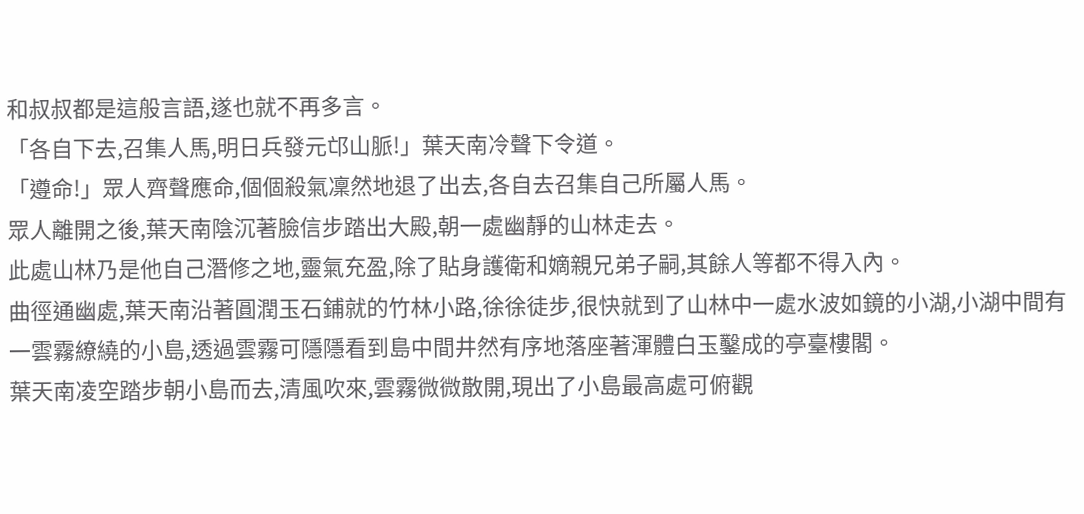和叔叔都是這般言語,遂也就不再多言。
「各自下去,召集人馬,明日兵發元邙山脈!」葉天南冷聲下令道。
「遵命!」眾人齊聲應命,個個殺氣凜然地退了出去,各自去召集自己所屬人馬。
眾人離開之後,葉天南陰沉著臉信步踏出大殿,朝一處幽靜的山林走去。
此處山林乃是他自己潛修之地,靈氣充盈,除了貼身護衛和嫡親兄弟子嗣,其餘人等都不得入內。
曲徑通幽處,葉天南沿著圓潤玉石鋪就的竹林小路,徐徐徒步,很快就到了山林中一處水波如鏡的小湖,小湖中間有一雲霧繚繞的小島,透過雲霧可隱隱看到島中間井然有序地落座著渾體白玉鑿成的亭臺樓閣。
葉天南凌空踏步朝小島而去,清風吹來,雲霧微微散開,現出了小島最高處可俯觀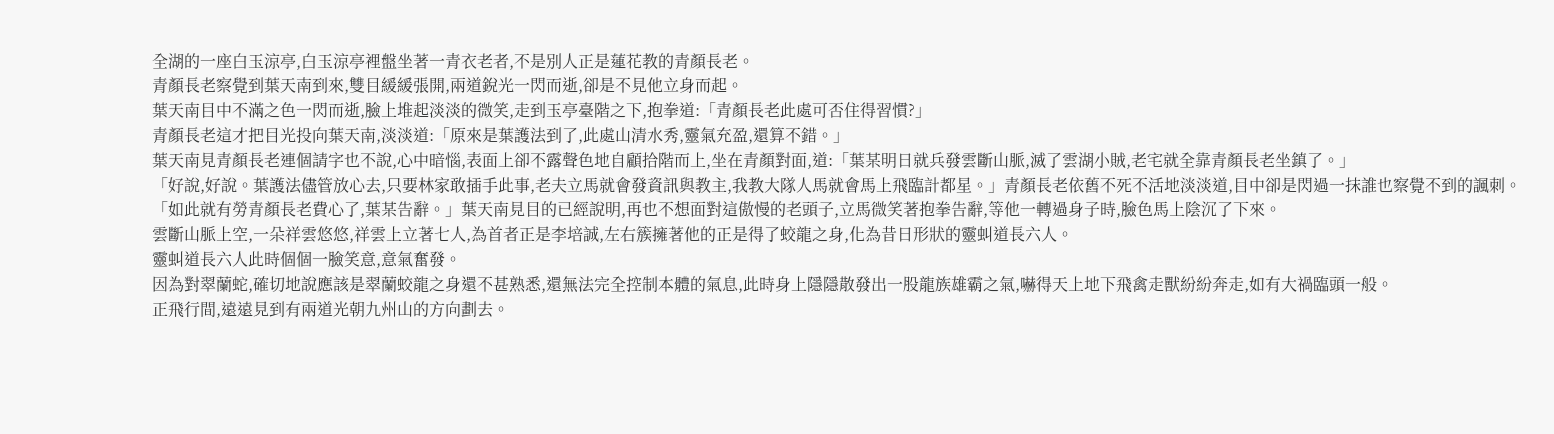全湖的一座白玉涼亭,白玉涼亭裡盤坐著一青衣老者,不是別人正是蓮花教的青顏長老。
青顏長老察覺到葉天南到來,雙目緩緩張開,兩道銳光一閃而逝,卻是不見他立身而起。
葉天南目中不滿之色一閃而逝,臉上堆起淡淡的微笑,走到玉亭臺階之下,抱拳道:「青顏長老此處可否住得習慣?」
青顏長老這才把目光投向葉天南,淡淡道:「原來是葉護法到了,此處山清水秀,靈氣充盈,還算不錯。」
葉天南見青顏長老連個請字也不說,心中暗惱,表面上卻不露聲色地自顧拾階而上,坐在青顏對面,道:「葉某明日就兵發雲斷山脈,滅了雲湖小賊,老宅就全靠青顏長老坐鎮了。」
「好說,好說。葉護法儘管放心去,只要林家敢插手此事,老夫立馬就會發資訊與教主,我教大隊人馬就會馬上飛臨計都星。」青顏長老依舊不死不活地淡淡道,目中卻是閃過一抹誰也察覺不到的諷刺。
「如此就有勞青顏長老費心了,葉某告辭。」葉天南見目的已經說明,再也不想面對這傲慢的老頭子,立馬微笑著抱拳告辭,等他一轉過身子時,臉色馬上陰沉了下來。
雲斷山脈上空,一朵祥雲悠悠,祥雲上立著七人,為首者正是李培誠,左右簇擁著他的正是得了蛟龍之身,化為昔日形狀的靈虯道長六人。
靈虯道長六人此時個個一臉笑意,意氣奮發。
因為對翠蘭蛇,確切地說應該是翠蘭蛟龍之身還不甚熟悉,還無法完全控制本體的氣息,此時身上隱隱散發出一股龍族雄霸之氣,嚇得天上地下飛禽走獸紛紛奔走,如有大禍臨頭一般。
正飛行間,遠遠見到有兩道光朝九州山的方向劃去。